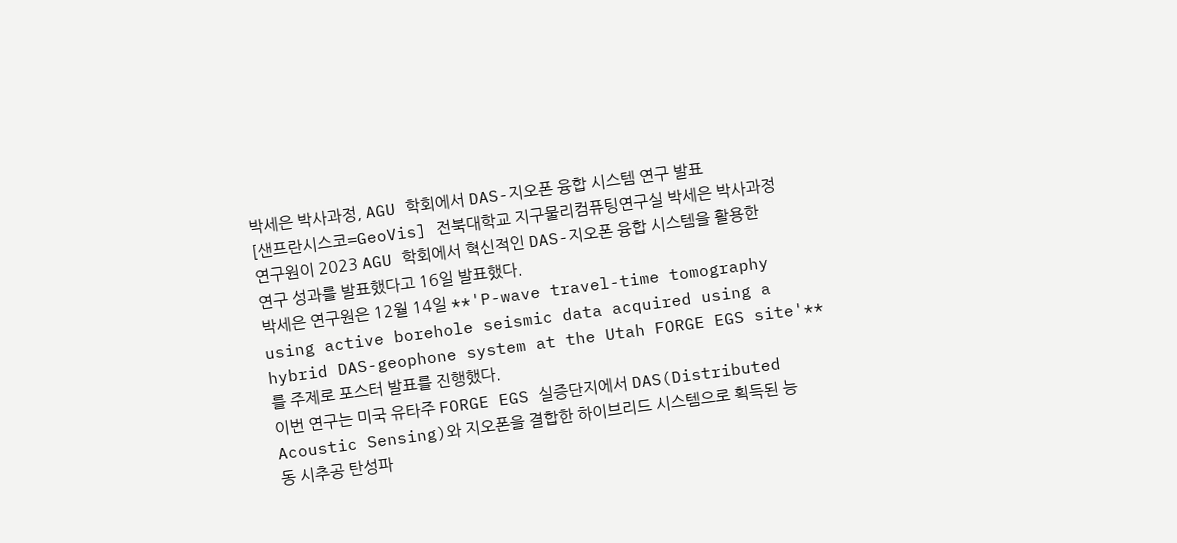박세은 박사과정, AGU 학회에서 DAS-지오폰 융합 시스템 연구 발표
[샌프란시스코=GeoVis] 전북대학교 지구물리컴퓨팅연구실 박세은 박사과정 연구원이 2023 AGU 학회에서 혁신적인 DAS-지오폰 융합 시스템을 활용한 연구 성과를 발표했다고 16일 발표했다.
박세은 연구원은 12월 14일 **'P-wave travel-time tomography using active borehole seismic data acquired using a hybrid DAS-geophone system at the Utah FORGE EGS site'**를 주제로 포스터 발표를 진행했다.
이번 연구는 미국 유타주 FORGE EGS 실증단지에서 DAS(Distributed Acoustic Sensing)와 지오폰을 결합한 하이브리드 시스템으로 획득된 능동 시추공 탄성파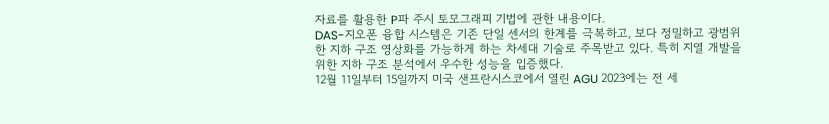자료를 활용한 P파 주시 토모그래피 기법에 관한 내용이다.
DAS-지오폰 융합 시스템은 기존 단일 센서의 한계를 극복하고, 보다 정밀하고 광범위한 지하 구조 영상화를 가능하게 하는 차세대 기술로 주목받고 있다. 특히 지열 개발을 위한 지하 구조 분석에서 우수한 성능을 입증했다.
12월 11일부터 15일까지 미국 샌프란시스코에서 열린 AGU 2023에는 전 세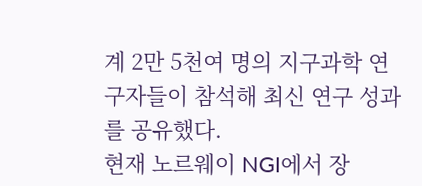계 2만 5천여 명의 지구과학 연구자들이 참석해 최신 연구 성과를 공유했다.
현재 노르웨이 NGI에서 장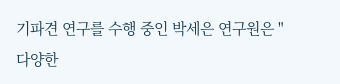기파견 연구를 수행 중인 박세은 연구원은 "다양한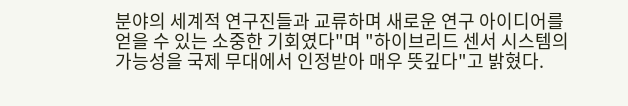분야의 세계적 연구진들과 교류하며 새로운 연구 아이디어를 얻을 수 있는 소중한 기회였다"며 "하이브리드 센서 시스템의 가능성을 국제 무대에서 인정받아 매우 뜻깊다"고 밝혔다.